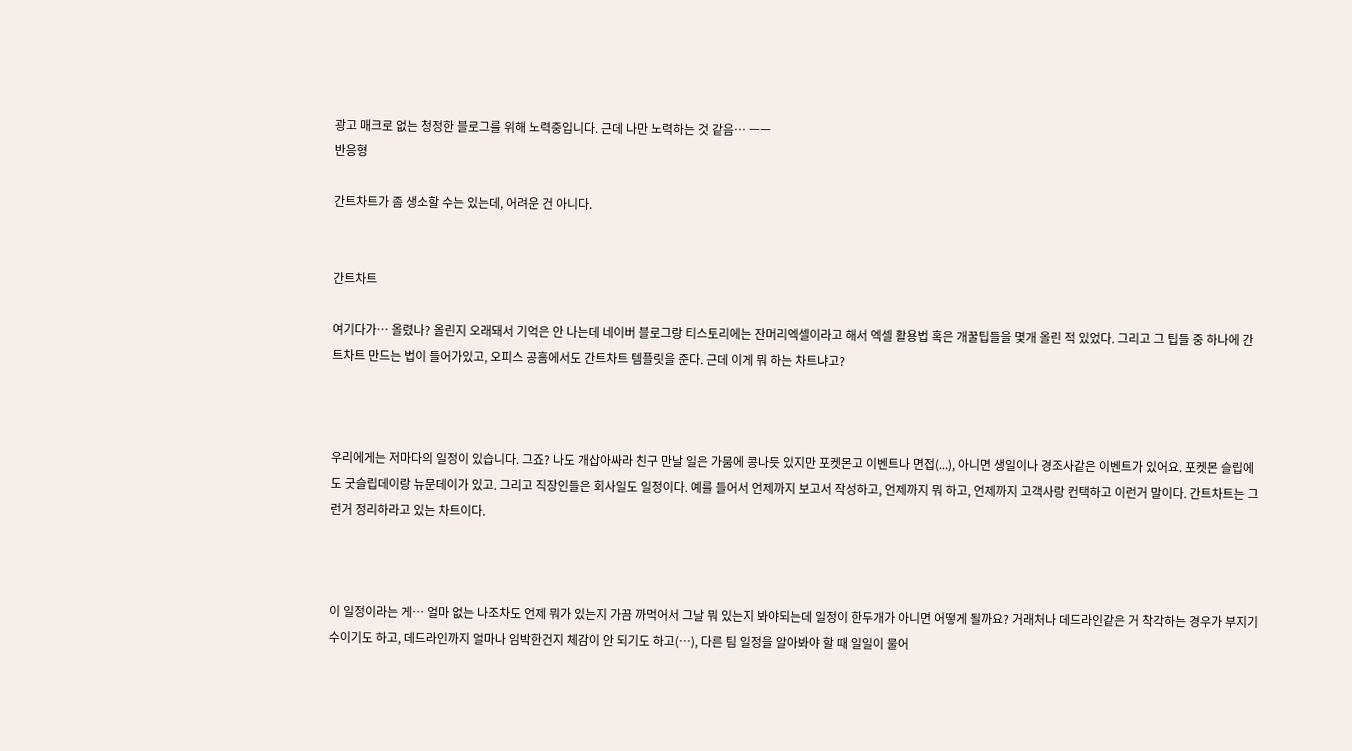광고 매크로 없는 청정한 블로그를 위해 노력중입니다. 근데 나만 노력하는 것 같음… ㅡㅡ
반응형

간트차트가 좀 생소할 수는 있는데, 어려운 건 아니다.


간트차트

여기다가… 올렸나? 올린지 오래돼서 기억은 안 나는데 네이버 블로그랑 티스토리에는 잔머리엑셀이라고 해서 엑셀 활용법 혹은 개꿀팁들을 몇개 올린 적 있었다. 그리고 그 팁들 중 하나에 간트차트 만드는 법이 들어가있고, 오피스 공홈에서도 간트차트 템플릿을 준다. 근데 이게 뭐 하는 차트냐고?



우리에게는 저마다의 일정이 있습니다. 그죠? 나도 개삽아싸라 친구 만날 일은 가뭄에 콩나듯 있지만 포켓몬고 이벤트나 면접(...), 아니면 생일이나 경조사같은 이벤트가 있어요. 포켓몬 슬립에도 굿슬립데이랑 뉴문데이가 있고. 그리고 직장인들은 회사일도 일정이다. 예를 들어서 언제까지 보고서 작성하고, 언제까지 뭐 하고, 언제까지 고객사랑 컨택하고 이런거 말이다. 간트차트는 그런거 정리하라고 있는 차트이다.



이 일정이라는 게… 얼마 없는 나조차도 언제 뭐가 있는지 가끔 까먹어서 그날 뭐 있는지 봐야되는데 일정이 한두개가 아니면 어떻게 될까요? 거래처나 데드라인같은 거 착각하는 경우가 부지기수이기도 하고, 데드라인까지 얼마나 임박한건지 체감이 안 되기도 하고(…), 다른 팀 일정을 알아봐야 할 때 일일이 물어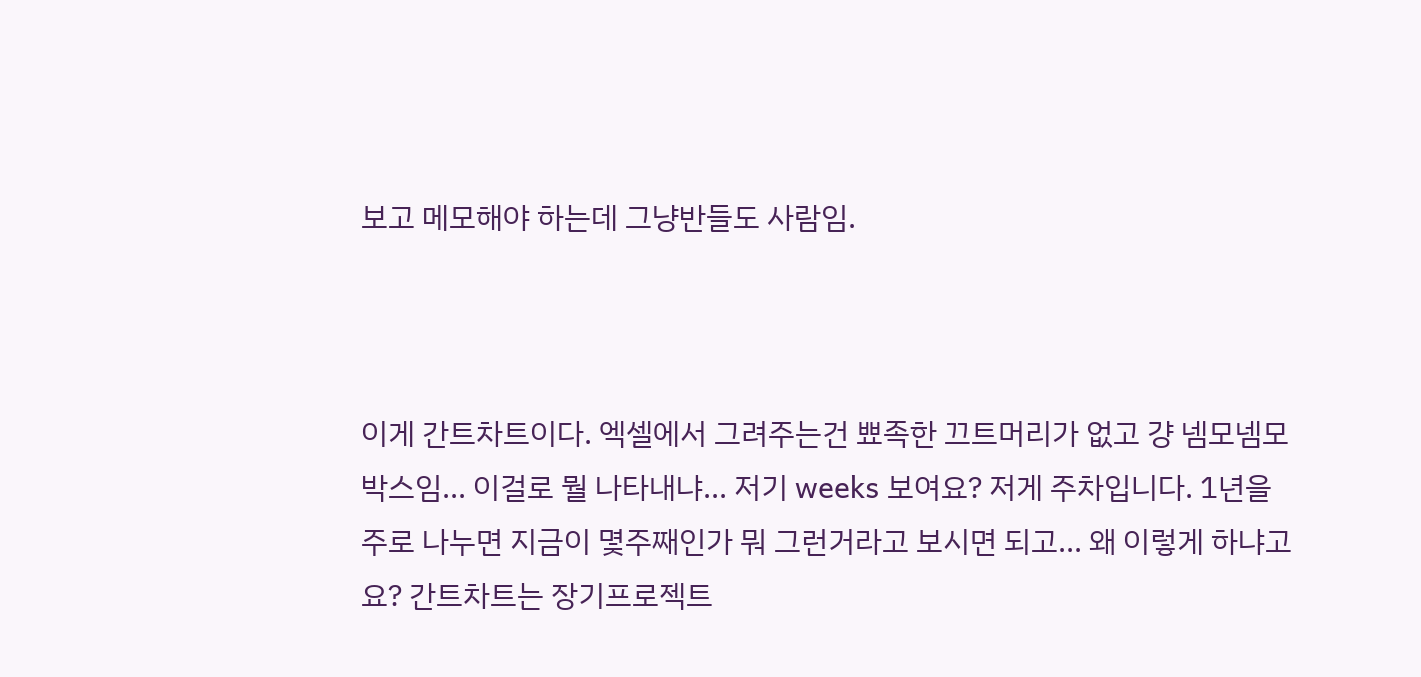보고 메모해야 하는데 그냥반들도 사람임.



이게 간트차트이다. 엑셀에서 그려주는건 뾰족한 끄트머리가 없고 걍 넴모넴모 박스임... 이걸로 뭘 나타내냐... 저기 weeks 보여요? 저게 주차입니다. 1년을 주로 나누면 지금이 몇주째인가 뭐 그런거라고 보시면 되고... 왜 이렇게 하냐고요? 간트차트는 장기프로젝트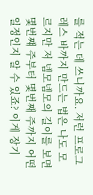를 적는 데 쓰니까요. 저런 프로그레스 바까지 만드는 법은 나도 모르지만 저 넴모넴모의 길이를 보면 몇번쨰 주부터 몇번째 주까지 어떤 일정인지 알 수 있죠? 이게 장기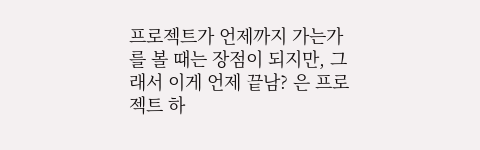프로젝트가 언제까지 가는가를 볼 때는 장점이 되지만, 그래서 이게 언제 끝남? 은 프로젝트 하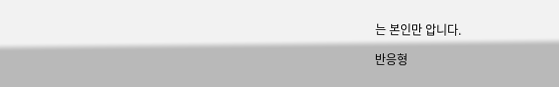는 본인만 압니다.

반응형